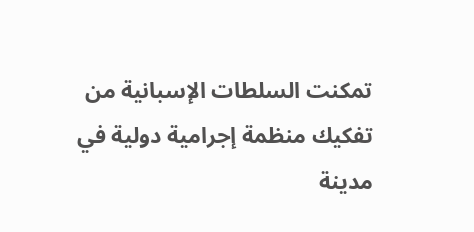تمكنت السلطات الإسبانية من تفكيك منظمة إجرامية دولية في مدينة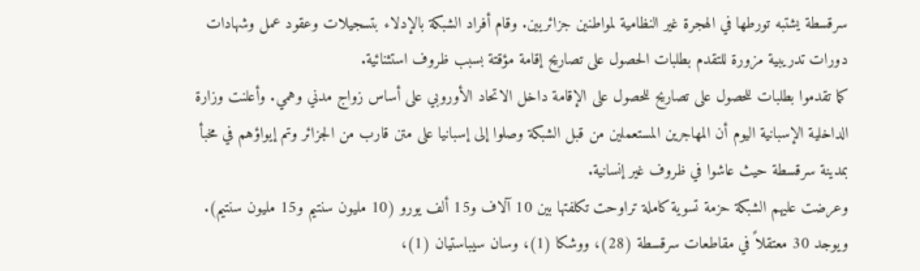سرقسطة يشتبه تورطها في الهجرة غير النظامية لمواطنين جزائريين. وقام أفراد الشبكة بالإدلاء بتسجيلات وعقود عمل وشهادات دورات تدريبية مزورة للتقدم بطلبات الحصول على تصاريح إقامة مؤقتة بسبب ظروف استثنائية.
كما تقدموا بطلبات للحصول على تصاريح للحصول على الإقامة داخل الاتحاد الأوروبي على أساس زواج مدني وهمي. وأعلنت وزارة الداخلية الإسبانية اليوم أن المهاجرين المستعملين من قبل الشبكة وصلوا إلى إسبانيا على متن قارب من الجزائر وتم إيواؤهم في مخبأ بمدينة سرقسطة حيث عاشوا في ظروف غير إنسانية.
وعرضت عليهم الشبكة حزمة تسوية كاملة تراوحت تكلفتها بين 10 آلاف و15 ألف يورو (10 مليون سنتيم و15 مليون سنتيم). ويوجد 30 معتقلاً في مقاطعات سرقسطة (28)، ووشكا (1)، وسان سيباستيان (1)،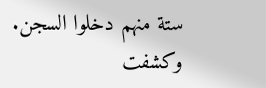ستة منهم دخلوا السجن.
وكشفت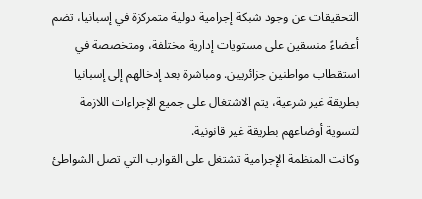التحقيقات عن وجود شبكة إجرامية دولية متمركزة في إسبانيا، تضم أعضاءً منسقين على مستويات إدارية مختلفة، ومتخصصة في استقطاب مواطنين جزائريين. ومباشرة بعد إدخالهم إلى إسبانيا بطريقة غير شرعية، يتم الاشتغال على جميع الإجراءات اللازمة لتسوية أوضاعهم بطريقة غير قانونية.
وكانت المنظمة الإجرامية تشتغل على القوارب التي تصل الشواطئ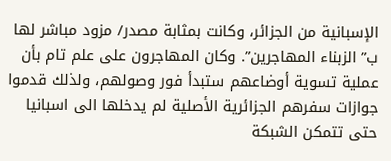الإسبانية من الجزائر، وكانت بمثابة مصدر/ مزود مباشر لها ب” الزبناء المهاجرين”. وكان المهاجرون على علم تام بأن عملية تسوية أوضاعهم ستبدأ فور وصولهم، ولذلك قدموا جوازات سفرهم الجزائرية الأصلية لم يدخلها الى اسبانيا حتى تتمكن الشبكة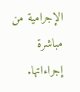الإجرامية من مباشرة إجراءاتها.